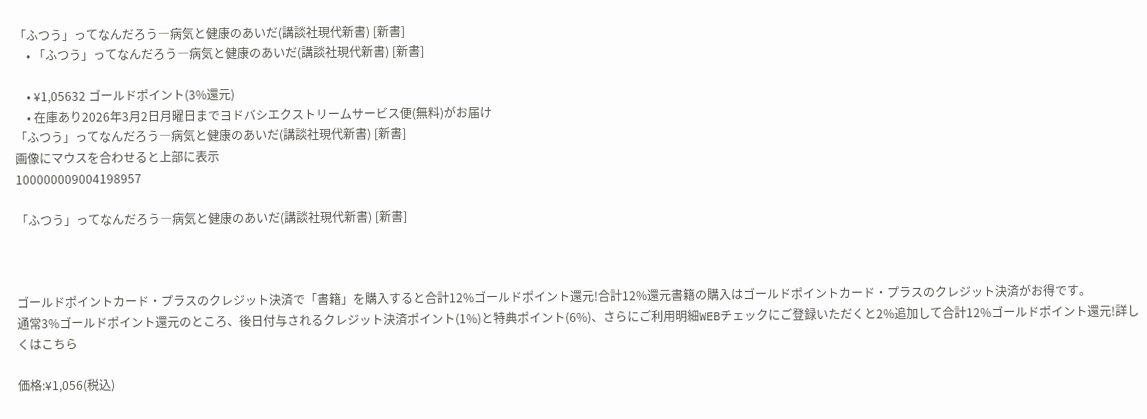「ふつう」ってなんだろう―病気と健康のあいだ(講談社現代新書) [新書]
    • 「ふつう」ってなんだろう―病気と健康のあいだ(講談社現代新書) [新書]

    • ¥1,05632 ゴールドポイント(3%還元)
    • 在庫あり2026年3月2日月曜日までヨドバシエクストリームサービス便(無料)がお届け
「ふつう」ってなんだろう―病気と健康のあいだ(講談社現代新書) [新書]
画像にマウスを合わせると上部に表示
100000009004198957

「ふつう」ってなんだろう―病気と健康のあいだ(講談社現代新書) [新書]



ゴールドポイントカード・プラスのクレジット決済で「書籍」を購入すると合計12%ゴールドポイント還元!合計12%還元書籍の購入はゴールドポイントカード・プラスのクレジット決済がお得です。
通常3%ゴールドポイント還元のところ、後日付与されるクレジット決済ポイント(1%)と特典ポイント(6%)、さらにご利用明細WEBチェックにご登録いただくと2%追加して合計12%ゴールドポイント還元!詳しくはこちら

価格:¥1,056(税込)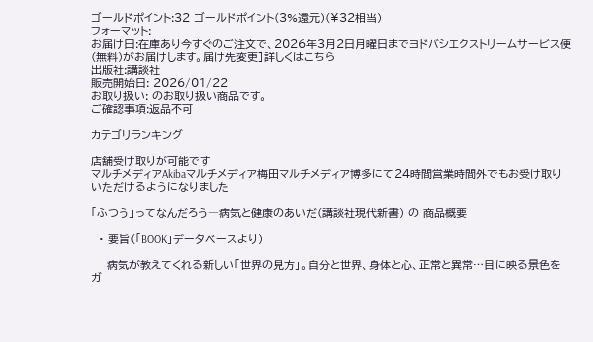ゴールドポイント:32 ゴールドポイント(3%還元)(¥32相当)
フォーマット:
お届け日:在庫あり今すぐのご注文で、2026年3月2日月曜日までヨドバシエクストリームサービス便(無料)がお届けします。届け先変更]詳しくはこちら
出版社:講談社
販売開始日: 2026/01/22
お取り扱い: のお取り扱い商品です。
ご確認事項:返品不可

カテゴリランキング

店舗受け取りが可能です
マルチメディアAkibaマルチメディア梅田マルチメディア博多にて24時間営業時間外でもお受け取りいただけるようになりました

「ふつう」ってなんだろう―病気と健康のあいだ(講談社現代新書) の 商品概要

  • 要旨(「BOOK」データベースより)

    病気が教えてくれる新しい「世界の見方」。自分と世界、身体と心、正常と異常…目に映る景色をガ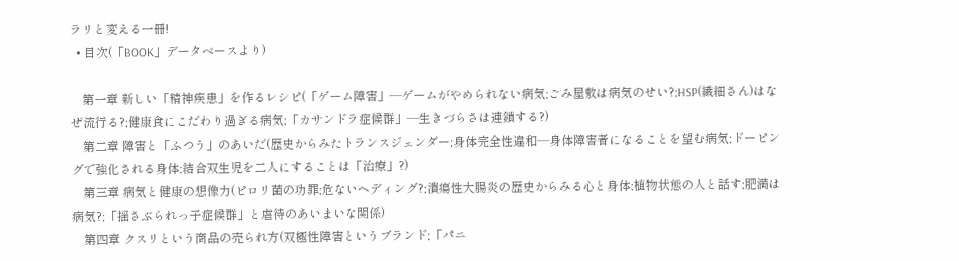ラリと変える一冊!
  • 目次(「BOOK」データベースより)

    第一章 新しい「精神疾患」を作るレシピ(「ゲーム障害」―ゲームがやめられない病気;ごみ屋敷は病気のせい?;HSP(繊細さん)はなぜ流行る?;健康食にこだわり過ぎる病気;「カサンドラ症候群」―生きづらさは連鎖する?)
    第二章 障害と「ふつう」のあいだ(歴史からみたトランスジェンダー;身体完全性違和―身体障害者になることを望む病気;ドーピングで強化される身体;結合双生児を二人にすることは「治療」?)
    第三章 病気と健康の想像力(ピロリ菌の功罪;危ないヘディング?;潰瘍性大腸炎の歴史からみる心と身体;植物状態の人と話す;肥満は病気?;「揺さぶられっ子症候群」と虐待のあいまいな関係)
    第四章 クスリという商品の売られ方(双極性障害というブランド;「パニ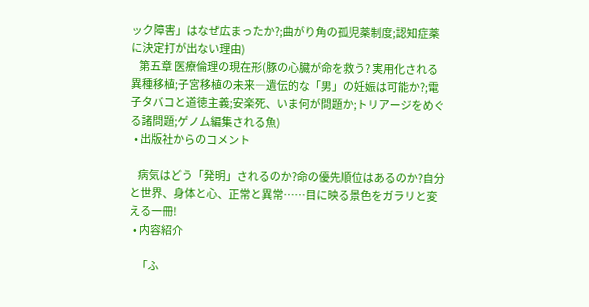ック障害」はなぜ広まったか?;曲がり角の孤児薬制度;認知症薬に決定打が出ない理由)
    第五章 医療倫理の現在形(豚の心臓が命を救う? 実用化される異種移植;子宮移植の未来―遺伝的な「男」の妊娠は可能か?;電子タバコと道徳主義;安楽死、いま何が問題か;トリアージをめぐる諸問題;ゲノム編集される魚)
  • 出版社からのコメント

    病気はどう「発明」されるのか?命の優先順位はあるのか?自分と世界、身体と心、正常と異常……目に映る景色をガラリと変える一冊!
  • 内容紹介

    「ふ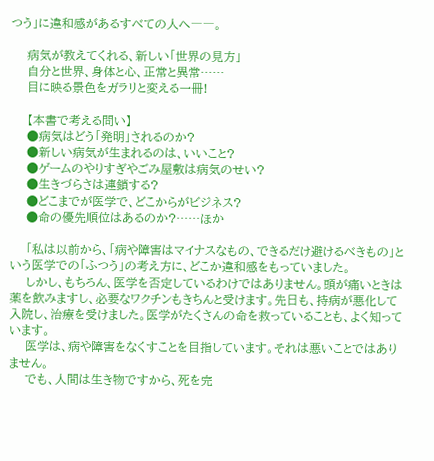つう」に違和感があるすべての人へ――。

    病気が教えてくれる、新しい「世界の見方」
    自分と世界、身体と心、正常と異常……
    目に映る景色をガラリと変える一冊!

    【本書で考える問い】
    ●病気はどう「発明」されるのか?
    ●新しい病気が生まれるのは、いいこと?
    ●ゲームのやりすぎやごみ屋敷は病気のせい?
    ●生きづらさは連鎖する?
    ●どこまでが医学で、どこからがビジネス?
    ●命の優先順位はあるのか?……ほか

    「私は以前から、「病や障害はマイナスなもの、できるだけ避けるべきもの」という医学での「ふつう」の考え方に、どこか違和感をもっていました。
    しかし、もちろん、医学を否定しているわけではありません。頭が痛いときは薬を飲みますし、必要なワクチンもきちんと受けます。先日も、持病が悪化して入院し、治療を受けました。医学がたくさんの命を救っていることも、よく知っています。
    医学は、病や障害をなくすことを目指しています。それは悪いことではありません。
    でも、人間は生き物ですから、死を完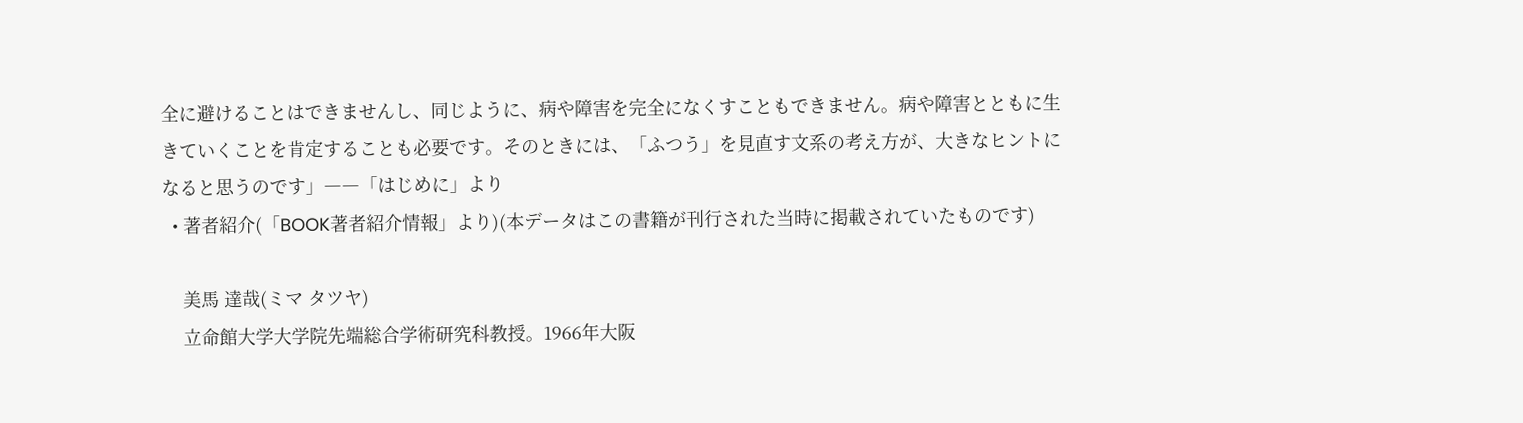全に避けることはできませんし、同じように、病や障害を完全になくすこともできません。病や障害とともに生きていくことを肯定することも必要です。そのときには、「ふつう」を見直す文系の考え方が、大きなヒントになると思うのです」――「はじめに」より
  • 著者紹介(「BOOK著者紹介情報」より)(本データはこの書籍が刊行された当時に掲載されていたものです)

    美馬 達哉(ミマ タツヤ)
    立命館大学大学院先端総合学術研究科教授。1966年大阪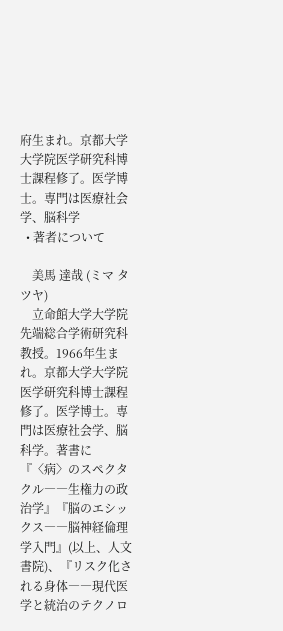府生まれ。京都大学大学院医学研究科博士課程修了。医学博士。専門は医療社会学、脳科学
  • 著者について

    美馬 達哉 (ミマ タツヤ)
    立命館大学大学院先端総合学術研究科教授。1966年生まれ。京都大学大学院医学研究科博士課程修了。医学博士。専門は医療社会学、脳科学。著書に『〈病〉のスペクタクル――生権力の政治学』『脳のエシックス――脳神経倫理学入門』(以上、人文書院)、『リスク化される身体――現代医学と統治のテクノロ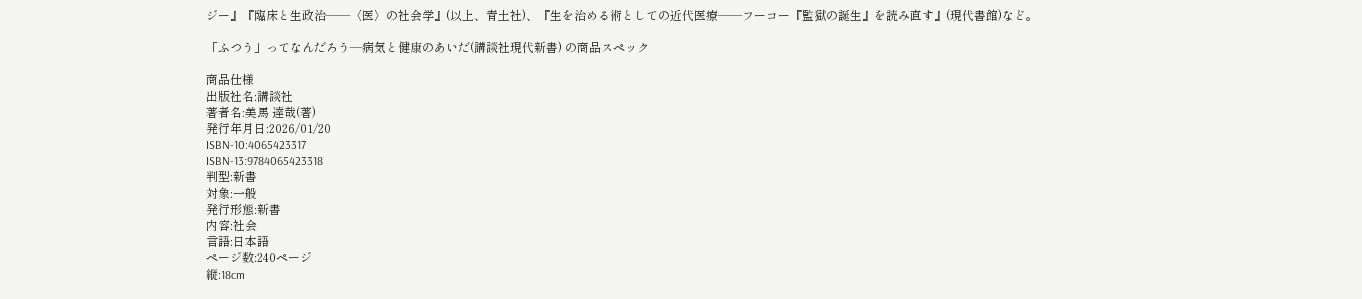ジー』『臨床と生政治――〈医〉の社会学』(以上、青土社)、『生を治める術としての近代医療――フーコー『監獄の誕生』を読み直す』(現代書館)など。

「ふつう」ってなんだろう―病気と健康のあいだ(講談社現代新書) の商品スペック

商品仕様
出版社名:講談社
著者名:美馬 達哉(著)
発行年月日:2026/01/20
ISBN-10:4065423317
ISBN-13:9784065423318
判型:新書
対象:一般
発行形態:新書
内容:社会
言語:日本語
ページ数:240ページ
縦:18cm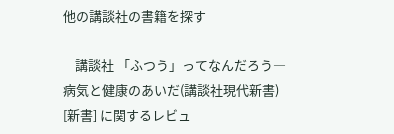他の講談社の書籍を探す

    講談社 「ふつう」ってなんだろう―病気と健康のあいだ(講談社現代新書) [新書] に関するレビュ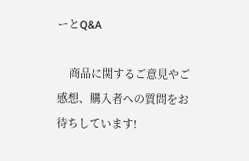ーとQ&A

    商品に関するご意見やご感想、購入者への質問をお待ちしています!